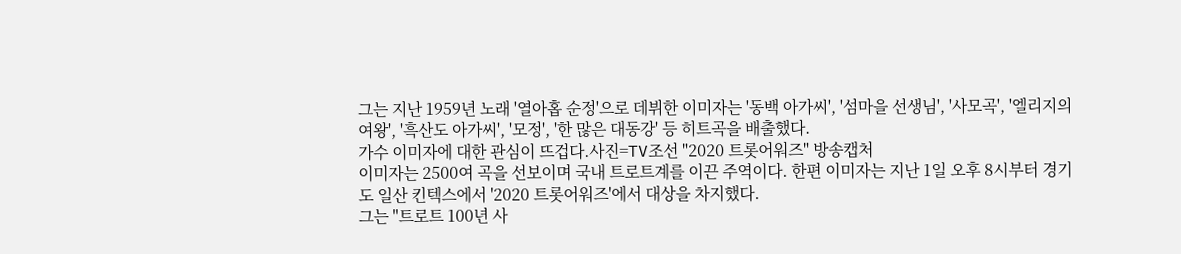그는 지난 1959년 노래 '열아홉 순정'으로 데뷔한 이미자는 '동백 아가씨', '섬마을 선생님', '사모곡', '엘리지의 여왕', '흑산도 아가씨', '모정', '한 많은 대동강' 등 히트곡을 배출했다.
가수 이미자에 대한 관심이 뜨겁다.사진=TV조선 "2020 트롯어워즈" 방송캡처
이미자는 2500여 곡을 선보이며 국내 트로트계를 이끈 주역이다. 한편 이미자는 지난 1일 오후 8시부터 경기도 일산 킨텍스에서 '2020 트롯어워즈'에서 대상을 차지했다.
그는 "트로트 100년 사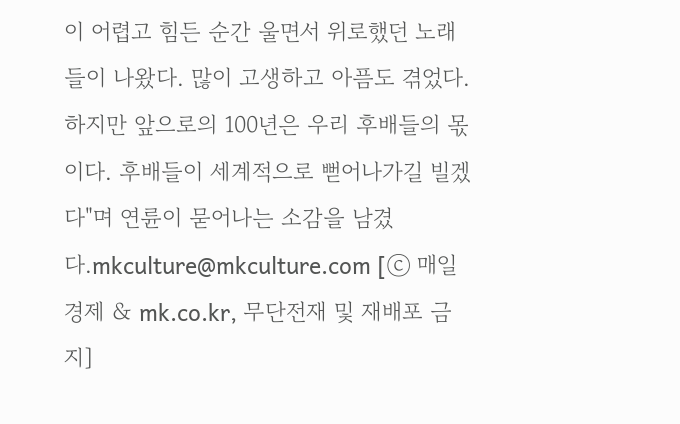이 어렵고 힘든 순간 울면서 위로했던 노래들이 나왔다. 많이 고생하고 아픔도 겪었다. 하지만 앞으로의 100년은 우리 후배들의 몫이다. 후배들이 세계적으로 뻗어나가길 빌겠다"며 연륜이 묻어나는 소감을 남겼다.mkculture@mkculture.com [ⓒ 매일경제 & mk.co.kr, 무단전재 및 재배포 금지]